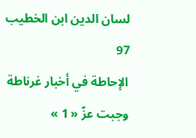لسان الدين ابن الخطيب
97
الإحاطة في أخبار غرناطة
وجبت عزّ « 1 »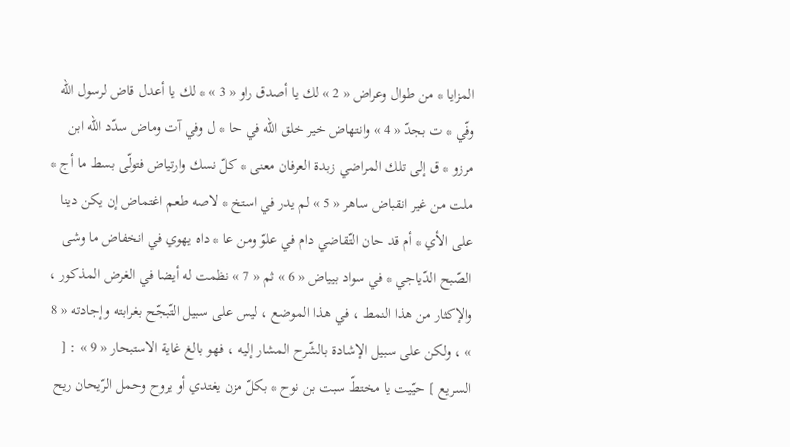المزايا * من طوال وعراض « 2 » لك يا أصدق راو « 3 » * لك يا أعدل قاض لرسول اللّه وفّي * ت بجدّ « 4 » وانتهاض خير خلق اللّه في حا * ل وفي آت وماض سدّد اللّه ابن مرزو * ق إلى تلك المراضي زبدة العرفان معنى * كلّ نسك وارتياض فتولّى بسط ما أج * ملت من غير انقباض ساهر « 5 » لم يدر في استخ * لاصه طعم اغتماض إن يكن دينا على الأي * أم قد حان التّقاضي دام في علوّ ومن عا * داه يهوي في انخفاض ما وشى الصّبح الدّياجي * في سواد بيياض « 6 » ثم « 7 » نظمت له أيضا في الغرض المذكور ، والإكثار من هذا النمط ، في هذا الموضع ، ليس على سبيل التّبجّح بغرابته وإجادته « 8 » ، ولكن على سبيل الإشادة بالشّرح المشار إليه ، فهو بالغ غاية الاستبحار « 9 » : [ السريع ] حيّيت يا مختطّ سبت بن نوح * بكلّ مزن يغتدي أو يروح وحمل الرّيحان ريح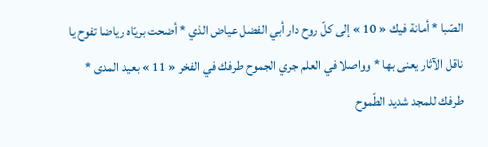الصّبا * أمانة فيك « 10 » إلى كلّ روح دار أبي الفضل عياض الذي * أضحت بريّاه رياضا تفوح يا ناقل الآثار يعنى بها * وواصلا في العلم جري الجموح طرفك في الفخر « 11 » بعيد المدى * طرفك للمجد شديد الطّموح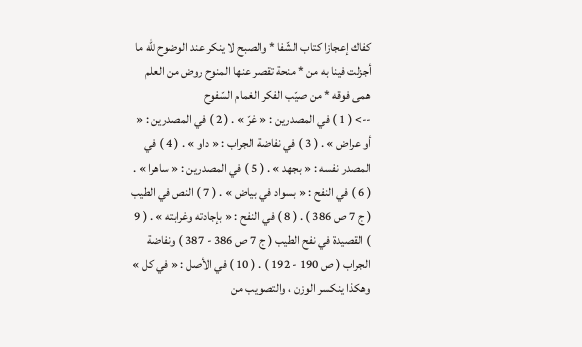كفاك إعجازا كتاب الشّفا * والصبح لا ينكر عند الوضوح للّه ما أجزلت فينا به من * منحة تقصر عنها المنوح روض من العلم همى فوقه * من صيّب الفكر الغمام السّفوح
--> ( 1 ) في المصدرين : « غرّ » . ( 2 ) في المصدرين : « أو عراض » . ( 3 ) في نفاضة الجراب : « داو » . ( 4 ) في المصدر نفسه : « بجهد » . ( 5 ) في المصدرين : « ساهرا » . ( 6 ) في النفح : « بسواد في بياض » . ( 7 ) النص في الطيب ( ج 7 ص 386 ) . ( 8 ) في النفح : « بإجادته وغرابته » . ( 9 ) القصيدة في نفح الطيب ( ج 7 ص 386 - 387 ) ونفاضة الجراب ( ص 190 - 192 ) . ( 10 ) في الأصل : « في كل » وهكذا ينكسر الوزن ، والتصويب من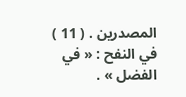المصدرين . ( 11 ) في النفح : « في الفضل » .